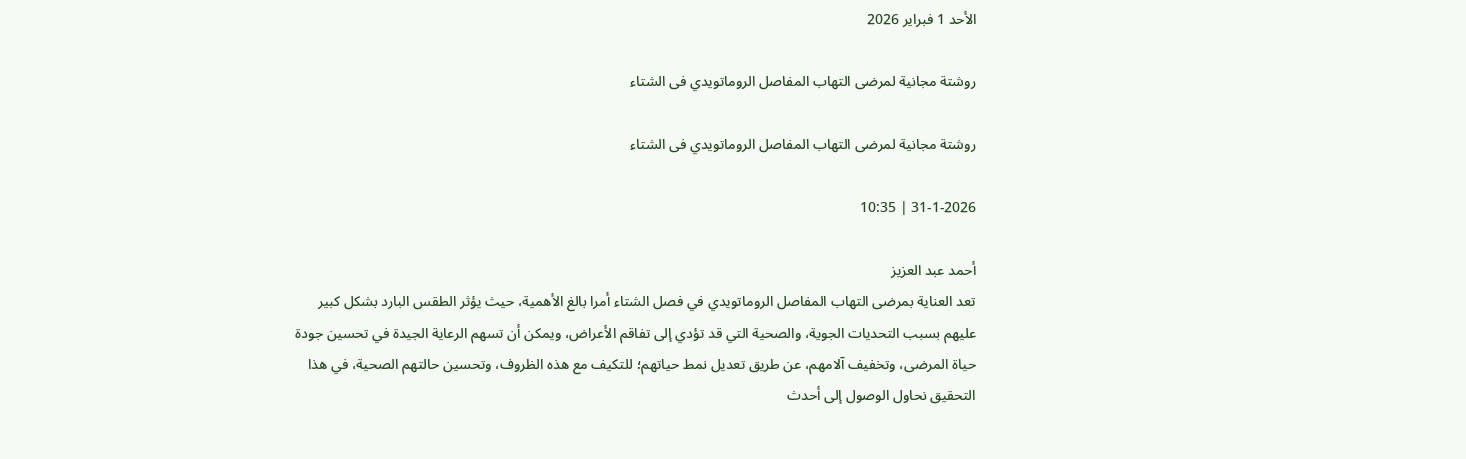الأحد 1 فبراير 2026

روشتة مجانية لمرضى التهاب المفاصل الروماتويدي فى الشتاء

روشتة مجانية لمرضى التهاب المفاصل الروماتويدي فى الشتاء

31-1-2026 | 10:35

أحمد عبد العزيز
تعد العناية بمرضى التهاب المفاصل الروماتويدي في فصل الشتاء أمرا بالغ الأهمية، حيث يؤثر الطقس البارد بشكل كبير عليهم بسبب التحديات الجوية، والصحية التي قد تؤدي إلى تفاقم الأعراض، ويمكن أن تسهم الرعاية الجيدة في تحسين جودة حياة المرضى، وتخفيف آلامهم، عن طريق تعديل نمط حياتهم؛ للتكيف مع هذه الظروف، وتحسين حالتهم الصحية، في هذا التحقيق نحاول الوصول إلى أحدث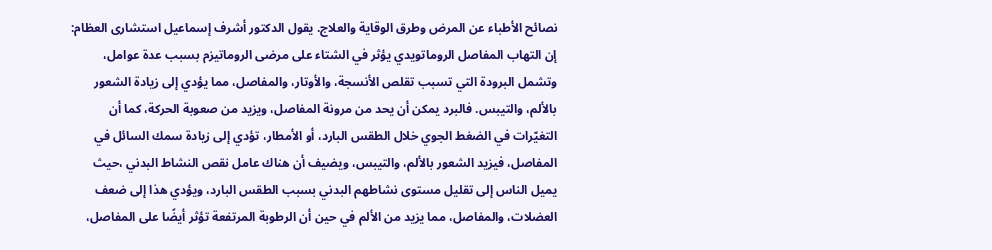نصائح الأطباء عن المرض وطرق الوقاية والعلاج. يقول الدكتور أشرف إسماعيل استشارى العظام: إن التهاب المفاصل الروماتويدي يؤثر في الشتاء على مرضى الروماتيزم بسبب عدة عوامل، وتشمل البرودة التي تسبب تقلص الأنسجة، والأوتار، والمفاصل، مما يؤدي إلى زيادة الشعور بالألم، والتيبس. فالبرد يمكن أن يحد من مرونة المفاصل، ويزيد من صعوبة الحركة، كما أن التغيّرات في الضغط الجوي خلال الطقس البارد، أو الأمطار، تؤدي إلى زيادة سمك السائل في المفاصل، فيزيد الشعور بالألم، والتيبس، ويضيف أن هناك عامل نقص النشاط البدني ،حيث يميل الناس إلى تقليل مستوى نشاطهم البدني بسبب الطقس البارد، ويؤدي هذا إلى ضعف العضلات، والمفاصل، مما يزيد من الألم في حين أن الرطوبة المرتفعة تؤثر أيضًا على المفاصل،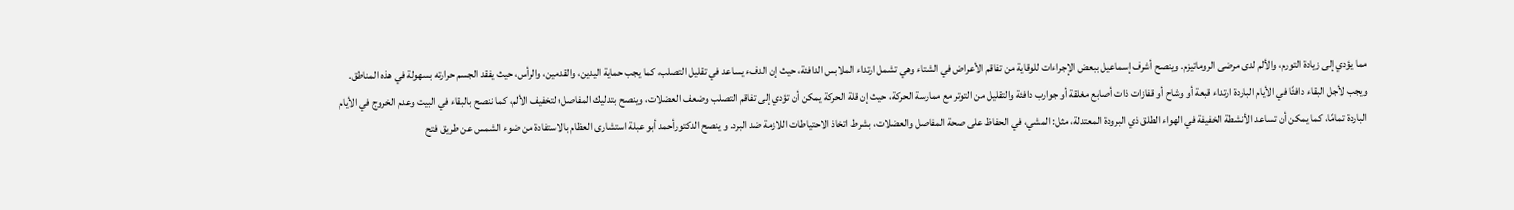مما يؤدي إلى زيادة التورم، والألم لدى مرضى الروماتيزم. وينصح أشرف إسماعيل ببعض الإجراءات للوقاية من تفاقم الأعراض في الشتاء وهي تشمل ارتداء الملابس الدافئة، حيث إن الدفء يساعد في تقليل التصلب، كما يجب حماية اليدين، والقدمين، والرأس، حيث يفقد الجسم حرارته بسهولة في هذه المناطق. ويجب لأجل البقاء دافئًا في الأيام الباردة ارتداء قبعة أو وشاح أو قفازات ذات أصابع مغلقة أو جوارب دافئة والتقليل من التوتر مع ممارسة الحركة، حيث إن قلة الحركة يمكن أن تؤدي إلى تفاقم التصلب وضعف العضلات، وينصح بتدليك المفاصل؛ لتخفيف الألم، كما ننصح بالبقاء في البيت وعدم الخروج في الأيام الباردة تمامًا، كما يمكن أن تساعد الأنشطة الخفيفة في الهواء الطلق ذي البرودة المعتدلة، مثل: المشي، في الحفاظ على صحة المفاصل والعضلات، بشرط اتخاذ الاحتياطات اللازمة ضد البرد. و ينصح الدكتورأحمد أبو عبلة استشارى العظام بالاستفادة من ضوء الشمس عن طريق فتح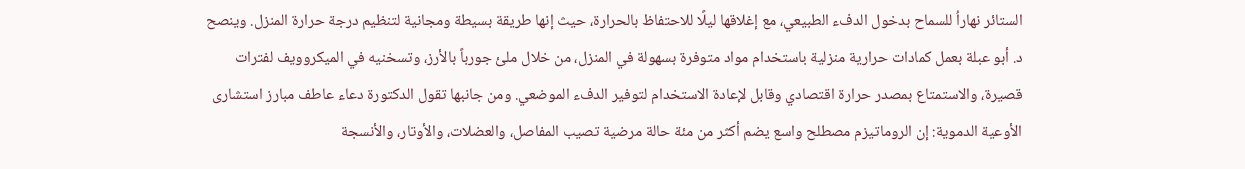الستائر نهاراُ للسماح بدخول الدفء الطبيعي، مع إغلاقها ليلًا للاحتفاظ بالحرارة، حيث إنها طريقة بسيطة ومجانية لتنظيم درجة حرارة المنزل. وينصح د. أبو عبلة بعمل كمادات حرارية منزلية باستخدام مواد متوفرة بسهولة في المنزل، من خلال ملئ جورباً بالأرز، وتسخنيه في الميكروويف لفترات قصيرة، والاستمتاع بمصدر حرارة اقتصادي وقابل لإعادة الاستخدام لتوفير الدفء الموضعي. ومن جانبها تقول الدكتورة دعاء عاطف مبارز استشارى الأوعية الدموية: إن الروماتيزم مصطلح واسع يضم أكثر من مئة حالة مرضية تصيب المفاصل، والعضلات، والأوتار، والأنسجة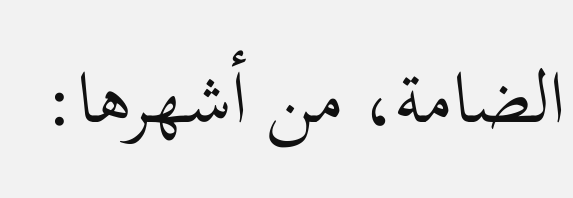الضامة، من أشهرها: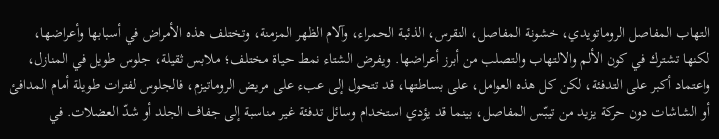التهاب المفاصل الروماتويدي، خشونة المفاصل، النقرس، الذئبة الحمراء، وآلام الظهر المزمنة، وتختلف هذه الأمراض في أسبابها وأعراضها، لكنها تشترك في كون الألم والالتهاب والتصلب من أبرز أعراضها. ويفرض الشتاء نمط حياة مختلف؛ ملابس ثقيلة، جلوس طويل في المنازل، واعتماد أكبر على التدفئة، لكن كل هذه العوامل، على بساطتها، قد تتحول إلى عبء على مريض الروماتيزم، فالجلوس لفترات طويلة أمام المدافئ أو الشاشات دون حركة يزيد من تيبّس المفاصل، بينما قد يؤدي استخدام وسائل تدفئة غير مناسبة إلى جفاف الجلد أو شدّ العضلات. في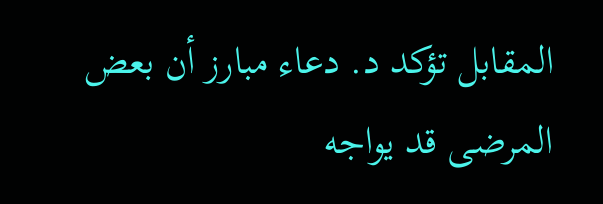المقابل تؤكد د. دعاء مبارز أن بعض المرضى قد يواجه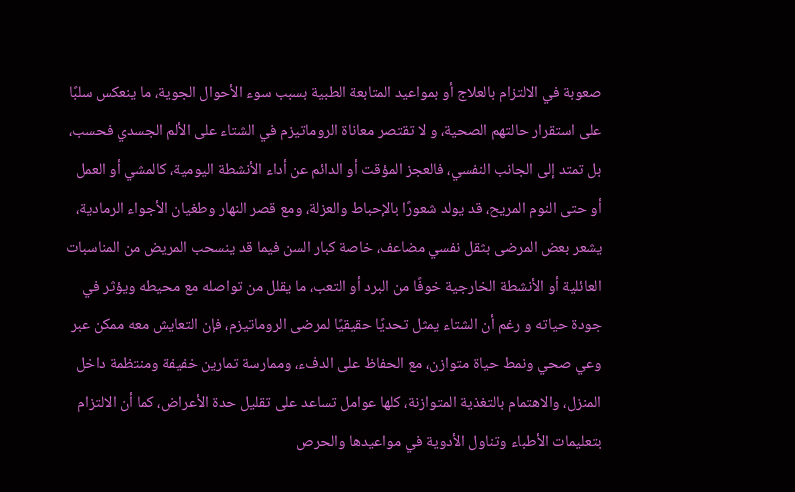صعوبة في الالتزام بالعلاج أو بمواعيد المتابعة الطبية بسبب سوء الأحوال الجوية، ما ينعكس سلبًا على استقرار حالتهم الصحية، و لا تقتصر معاناة الروماتيزم في الشتاء على الألم الجسدي فحسب، بل تمتد إلى الجانب النفسي، فالعجز المؤقت أو الدائم عن أداء الأنشطة اليومية، كالمشي أو العمل أو حتى النوم المريح، قد يولد شعورًا بالإحباط والعزلة، ومع قصر النهار وطغيان الأجواء الرمادية، يشعر بعض المرضى بثقل نفسي مضاعف، خاصة كبار السن فيما قد ينسحب المريض من المناسبات العائلية أو الأنشطة الخارجية خوفًا من البرد أو التعب، ما يقلل من تواصله مع محيطه ويؤثر في جودة حياته و رغم أن الشتاء يمثل تحديًا حقيقيًا لمرضى الروماتيزم، فإن التعايش معه ممكن عبر وعي صحي ونمط حياة متوازن، مع الحفاظ على الدفء، وممارسة تمارين خفيفة ومنتظمة داخل المنزل، والاهتمام بالتغذية المتوازنة، كلها عوامل تساعد على تقليل حدة الأعراض، كما أن الالتزام بتعليمات الأطباء وتناول الأدوية في مواعيدها والحرص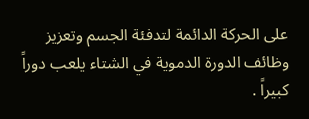على الحركة الدائمة لتدفئة الجسم وتعزيز وظائف الدورة الدموية في الشتاء يلعب دوراً كبيراً .